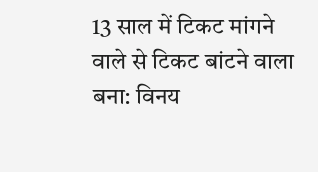13 साल में टिकट मांगने वाले से टिकट बांटने वाला बना: विनय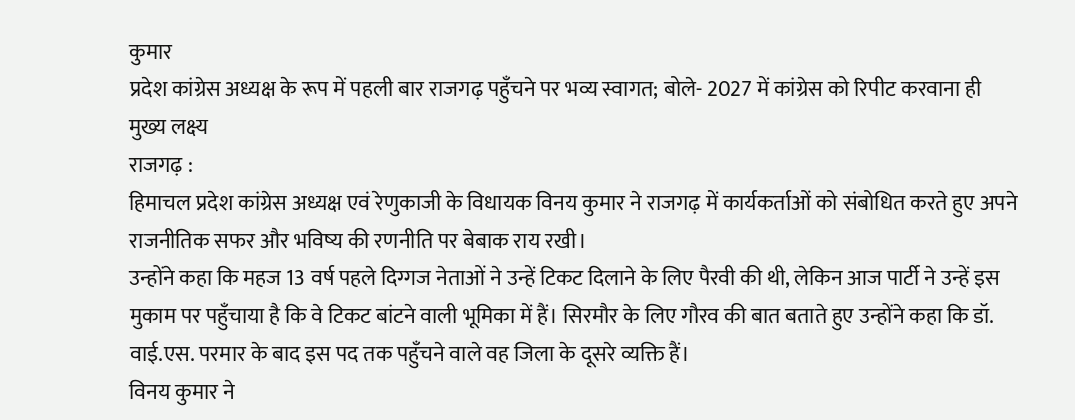कुमार
प्रदेश कांग्रेस अध्यक्ष के रूप में पहली बार राजगढ़ पहुँचने पर भव्य स्वागत; बोले- 2027 में कांग्रेस को रिपीट करवाना ही मुख्य लक्ष्य
राजगढ़ :
हिमाचल प्रदेश कांग्रेस अध्यक्ष एवं रेणुकाजी के विधायक विनय कुमार ने राजगढ़ में कार्यकर्ताओं को संबोधित करते हुए अपने राजनीतिक सफर और भविष्य की रणनीति पर बेबाक राय रखी।
उन्होंने कहा कि महज 13 वर्ष पहले दिग्गज नेताओं ने उन्हें टिकट दिलाने के लिए पैरवी की थी, लेकिन आज पार्टी ने उन्हें इस मुकाम पर पहुँचाया है कि वे टिकट बांटने वाली भूमिका में हैं। सिरमौर के लिए गौरव की बात बताते हुए उन्होंने कहा कि डॉ. वाई.एस. परमार के बाद इस पद तक पहुँचने वाले वह जिला के दूसरे व्यक्ति हैं।
विनय कुमार ने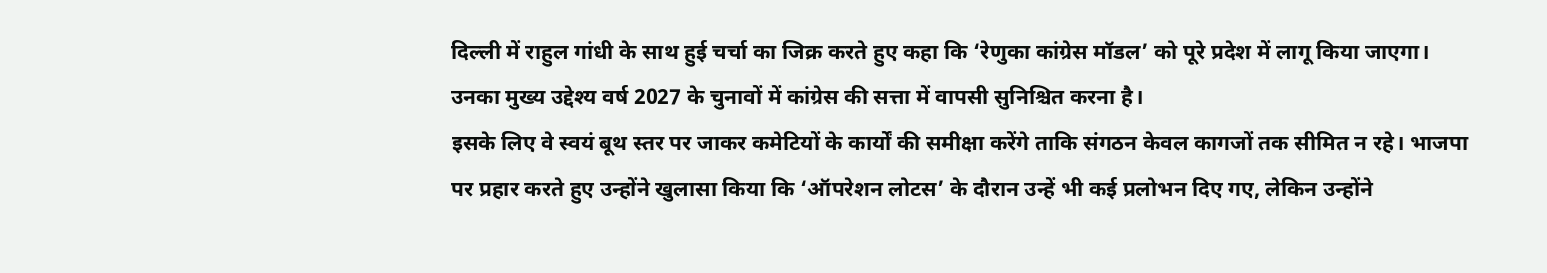दिल्ली में राहुल गांधी के साथ हुई चर्चा का जिक्र करते हुए कहा कि ‘रेणुका कांग्रेस मॉडल’ को पूरे प्रदेश में लागू किया जाएगा। उनका मुख्य उद्देश्य वर्ष 2027 के चुनावों में कांग्रेस की सत्ता में वापसी सुनिश्चित करना है।
इसके लिए वे स्वयं बूथ स्तर पर जाकर कमेटियों के कार्यों की समीक्षा करेंगे ताकि संगठन केवल कागजों तक सीमित न रहे। भाजपा पर प्रहार करते हुए उन्होंने खुलासा किया कि ‘ऑपरेशन लोटस’ के दौरान उन्हें भी कई प्रलोभन दिए गए, लेकिन उन्होंने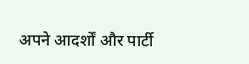अपने आदर्शों और पार्टी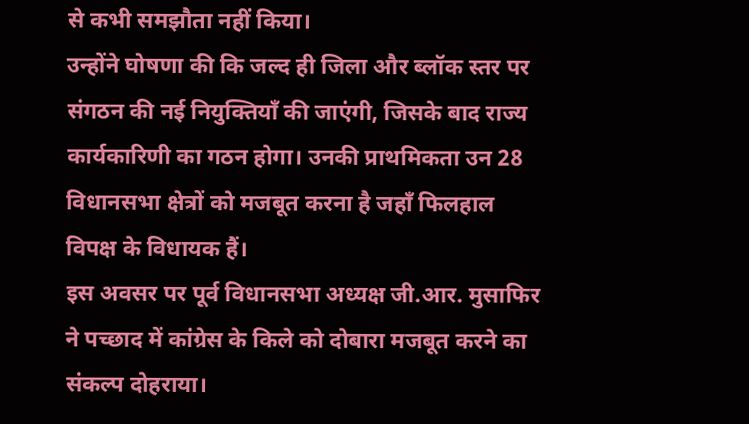से कभी समझौता नहीं किया।
उन्होंने घोषणा की कि जल्द ही जिला और ब्लॉक स्तर पर संगठन की नई नियुक्तियाँ की जाएंगी, जिसके बाद राज्य कार्यकारिणी का गठन होगा। उनकी प्राथमिकता उन 28 विधानसभा क्षेत्रों को मजबूत करना है जहाँ फिलहाल विपक्ष के विधायक हैं।
इस अवसर पर पूर्व विधानसभा अध्यक्ष जी.आर. मुसाफिर ने पच्छाद में कांग्रेस के किले को दोबारा मजबूत करने का संकल्प दोहराया।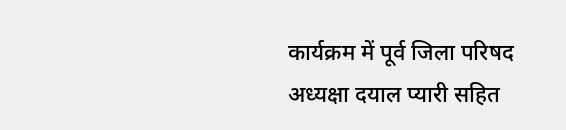कार्यक्रम में पूर्व जिला परिषद अध्यक्षा दयाल प्यारी सहित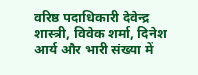वरिष्ठ पदाधिकारी देवेन्द्र शास्त्री, विवेक शर्मा, दिनेश आर्य और भारी संख्या में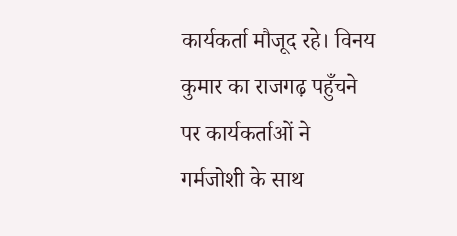कार्यकर्ता मौजूद रहे। विनय कुमार का राजगढ़ पहुँचने पर कार्यकर्ताओं ने गर्मजोशी के साथ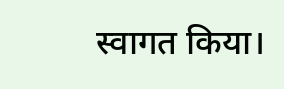स्वागत किया।